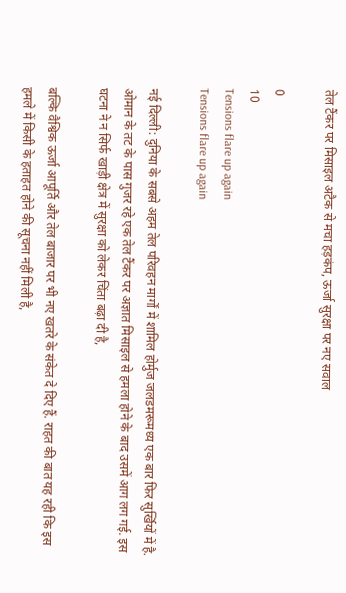तेल टैंकर पर मिसाइल अटैक से मचा हड़कंप, ऊर्जा सुरक्षा पर नए सवाल

0
10
Tensions flare up again
Tensions flare up again

नई दिल्ली: दुनिया के सबसे अहम तेल परिवहन मार्गों में शामिल होर्मुज जलडमरूमध्य एक बार फिर सुर्खियों में है. ओमान के तट के पास गुजर रहे एक तेल टैंकर पर अज्ञात मिसाइल से हमला होने के बाद उसमें आग लग गई. इस घटना ने न सिर्फ खाड़ी क्षेत्र में सुरक्षा को लेकर चिंता बढ़ा दी है,

बल्कि वैश्विक ऊर्जा आपूर्ति और तेल बाजार पर भी नए खतरे के संकेत दे दिए हैं. राहत की बात यह रही कि इस हमले में किसी के हताहत होने की सूचना नहीं मिली है,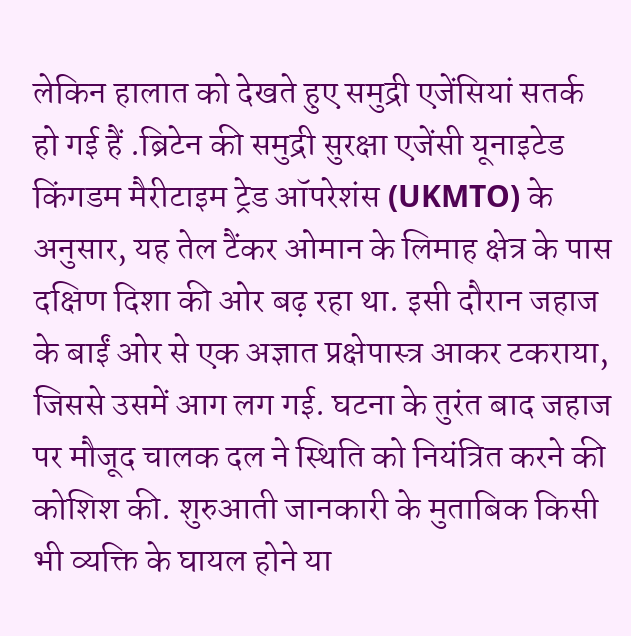लेकिन हालात को देखते हुए समुद्री एजेंसियां सतर्क हो गई हैं .ब्रिटेन की समुद्री सुरक्षा एजेंसी यूनाइटेड किंगडम मैरीटाइम ट्रेड ऑपरेशंस (UKMTO) के अनुसार, यह तेल टैंकर ओमान के लिमाह क्षेत्र के पास दक्षिण दिशा की ओर बढ़ रहा था. इसी दौरान जहाज के बाईं ओर से एक अज्ञात प्रक्षेपास्त्र आकर टकराया, जिससे उसमें आग लग गई. घटना के तुरंत बाद जहाज पर मौजूद चालक दल ने स्थिति को नियंत्रित करने की कोशिश की. शुरुआती जानकारी के मुताबिक किसी भी व्यक्ति के घायल होने या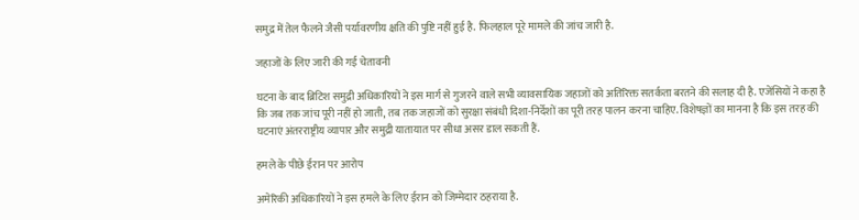समुद्र में तेल फैलने जैसी पर्यावरणीय क्षति की पुष्टि नहीं हुई है. फिलहाल पूरे मामले की जांच जारी है.

जहाजों के लिए जारी की गई चेतावनी

घटना के बाद ब्रिटिश समुद्री अधिकारियों ने इस मार्ग से गुजरने वाले सभी व्यावसायिक जहाजों को अतिरिक्त सतर्कता बरतने की सलाह दी है. एजेंसियों ने कहा है कि जब तक जांच पूरी नहीं हो जाती, तब तक जहाजों को सुरक्षा संबंधी दिशा-निर्देशों का पूरी तरह पालन करना चाहिए. विशेषज्ञों का मानना है कि इस तरह की घटनाएं अंतरराष्ट्रीय व्यापार और समुद्री यातायात पर सीधा असर डाल सकती हैं.

हमले के पीछे ईरान पर आरोप

अमेरिकी अधिकारियों ने इस हमले के लिए ईरान को जिम्मेदार ठहराया है.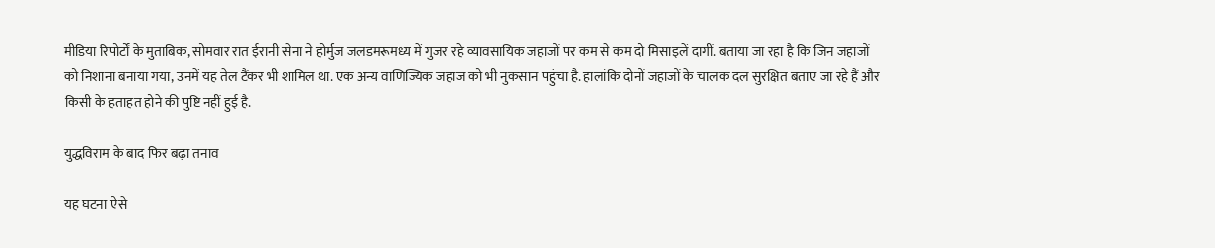मीडिया रिपोर्टों के मुताबिक, सोमवार रात ईरानी सेना ने होर्मुज जलडमरूमध्य में गुजर रहे व्यावसायिक जहाजों पर कम से कम दो मिसाइलें दागीं. बताया जा रहा है कि जिन जहाजों को निशाना बनाया गया, उनमें यह तेल टैंकर भी शामिल था. एक अन्य वाणिज्यिक जहाज को भी नुकसान पहुंचा है. हालांकि दोनों जहाजों के चालक दल सुरक्षित बताए जा रहे हैं और किसी के हताहत होने की पुष्टि नहीं हुई है.

युद्धविराम के बाद फिर बढ़ा तनाव

यह घटना ऐसे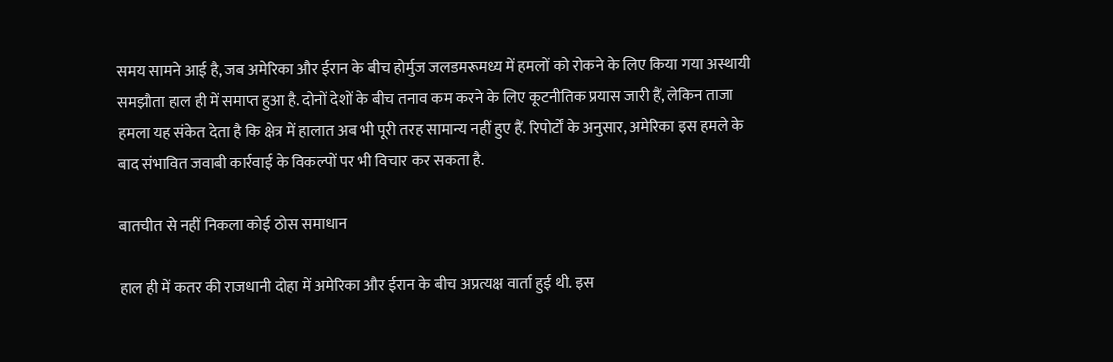समय सामने आई है, जब अमेरिका और ईरान के बीच होर्मुज जलडमरूमध्य में हमलों को रोकने के लिए किया गया अस्थायी समझौता हाल ही में समाप्त हुआ है. दोनों देशों के बीच तनाव कम करने के लिए कूटनीतिक प्रयास जारी हैं, लेकिन ताजा हमला यह संकेत देता है कि क्षेत्र में हालात अब भी पूरी तरह सामान्य नहीं हुए हैं. रिपोर्टों के अनुसार, अमेरिका इस हमले के बाद संभावित जवाबी कार्रवाई के विकल्पों पर भी विचार कर सकता है.

बातचीत से नहीं निकला कोई ठोस समाधान

हाल ही में कतर की राजधानी दोहा में अमेरिका और ईरान के बीच अप्रत्यक्ष वार्ता हुई थी. इस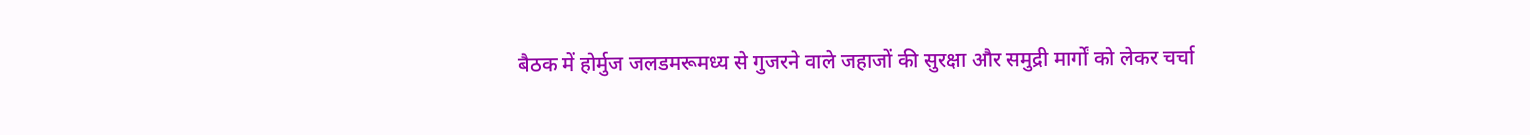बैठक में होर्मुज जलडमरूमध्य से गुजरने वाले जहाजों की सुरक्षा और समुद्री मार्गों को लेकर चर्चा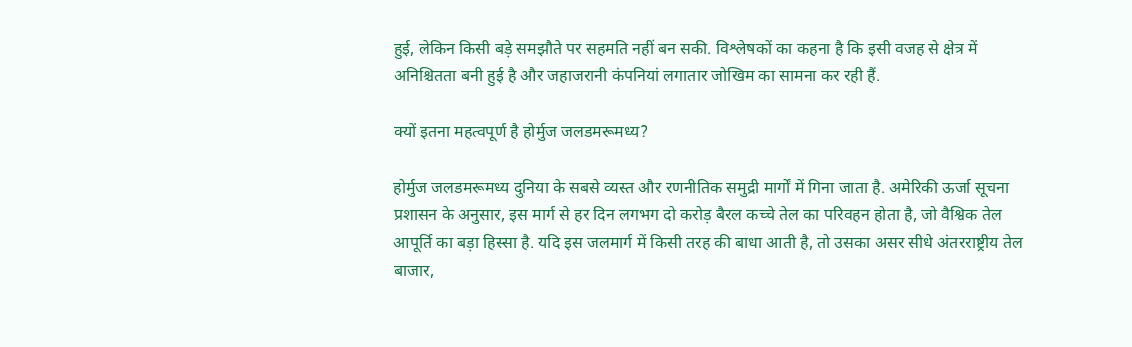हुई, लेकिन किसी बड़े समझौते पर सहमति नहीं बन सकी. विश्लेषकों का कहना है कि इसी वजह से क्षेत्र में अनिश्चितता बनी हुई है और जहाजरानी कंपनियां लगातार जोखिम का सामना कर रही हैं.

क्यों इतना महत्वपूर्ण है होर्मुज जलडमरूमध्य?

होर्मुज जलडमरूमध्य दुनिया के सबसे व्यस्त और रणनीतिक समुद्री मार्गों में गिना जाता है. अमेरिकी ऊर्जा सूचना प्रशासन के अनुसार, इस मार्ग से हर दिन लगभग दो करोड़ बैरल कच्चे तेल का परिवहन होता है, जो वैश्विक तेल आपूर्ति का बड़ा हिस्सा है. यदि इस जलमार्ग में किसी तरह की बाधा आती है, तो उसका असर सीधे अंतरराष्ट्रीय तेल बाजार,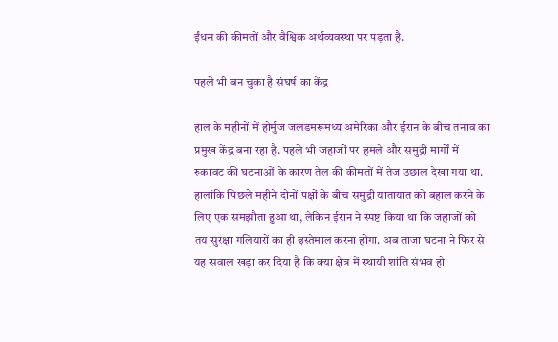ईंधन की कीमतों और वैश्विक अर्थव्यवस्था पर पड़ता है.

पहले भी बन चुका है संघर्ष का केंद्र

हाल के महीनों में होर्मुज जलडमरूमध्य अमेरिका और ईरान के बीच तनाव का प्रमुख केंद्र बना रहा है. पहले भी जहाजों पर हमले और समुद्री मार्गों में रुकावट की घटनाओं के कारण तेल की कीमतों में तेज उछाल देखा गया था. हालांकि पिछले महीने दोनों पक्षों के बीच समुद्री यातायात को बहाल करने के लिए एक समझौता हुआ था, लेकिन ईरान ने स्पष्ट किया था कि जहाजों को तय सुरक्षा गलियारों का ही इस्तेमाल करना होगा. अब ताजा घटना ने फिर से यह सवाल खड़ा कर दिया है कि क्या क्षेत्र में स्थायी शांति संभव हो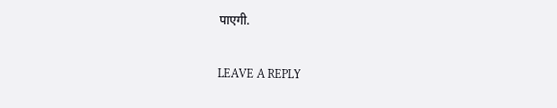पाएगी.

LEAVE A REPLY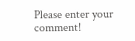Please enter your comment!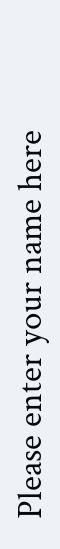Please enter your name here